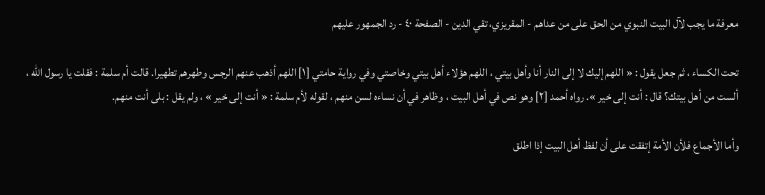معرفة ما يجب لآل البيت النبوي من الحق على من عداهم - المقريزي، تقي الدين - الصفحة ٤٠ - رد الجمهور عليهم

تحت الكساء ، ثم جعل يقول : « اللهم إليك لا إلى النار أنا وأهل بيتي ، اللهم هؤلاء أهل بيتي وخاصتي وفي رواية حامتي [١] اللهم أذهب عنهم الرجس وطهرهم تطهيرا. قالت أم سلمة : فقلت يا رسول الله ، ألست من أهل بيتك؟ قال : أنت إلى خير ». رواه أحمد [٢] وهو نص في أهل البيت ، وظاهر في أن نساءه لسن منهم ، لقوله لأم سلمة : « أنت إلى خير » ، ولم يقل : بلى أنت منهم.

وأما الأجماع فلأن الأمة إتفقت على أن لفظ أهل البيت إذا اطلق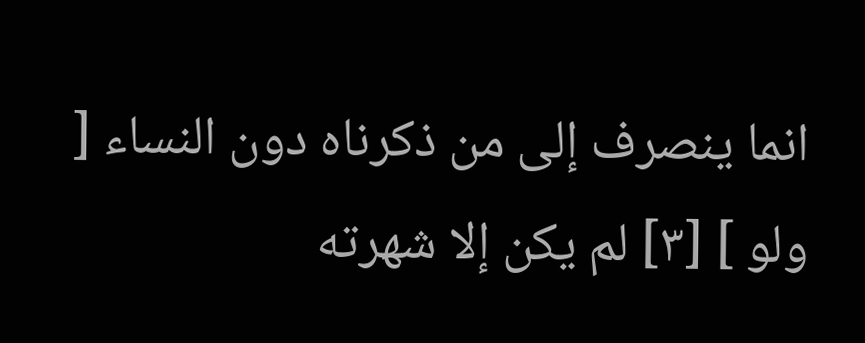انما ينصرف إلى من ذكرناه دون النساء [ ولو ] [٣] لم يكن إلا شهرته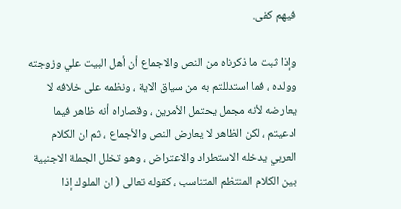فيهم كفى.

وإذا ثبت ما ذكرناه من النص والاجماع أن أهل البيت علي وزوجته وولده ، فما استدللتم به من سياق الاية ، ونظمه على خلافه لا يعارضه لأنه مجمل يحتمل الأمرين ، وقصاراه أنه ظاهر فيما ادعيتم ، لكن الظاهر لا يعارض النص والأجماع ، ثم ان الكلام العربي يدخله الاستطراد والاعتراض ، وهو تخلل الجملة الاجنبية بين الكلام المنتظم المتناسب ، كقوله تعالى ( ان الملوك إذا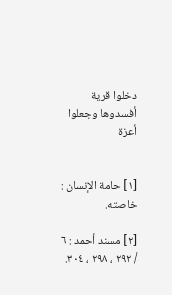دخلوا قرية أفسدوها وجعلوا أعزة


[١] حامة الإنسان : خاصته.

[٢] مسند أحمد : ٦ / ٢٩٢ ، ٢٩٨ ، ٣٠٤.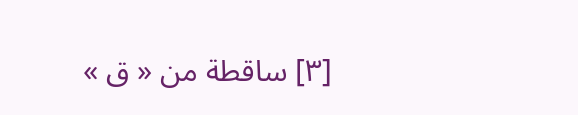[٣] ساقطة من « ق »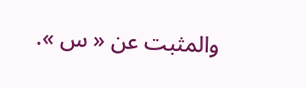والمثبت عن « س ».